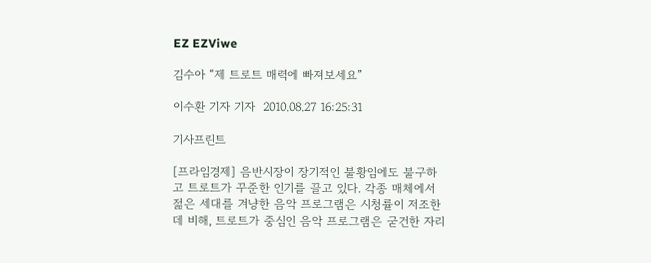EZ EZViwe

김수아 “제 트로트 매력에 빠져보세요”

이수환 기자 기자  2010.08.27 16:25:31

기사프린트

[프라임경제] 음반시장이 장기적인 불황임에도 불구하고 트로트가 꾸준한 인기를 끌고 있다. 각종 매체에서 젊은 세대를 겨냥한 음악 프로그램은 시청률이 저조한데 비해, 트로트가 중심인 음악 프로그램은 굳건한 자리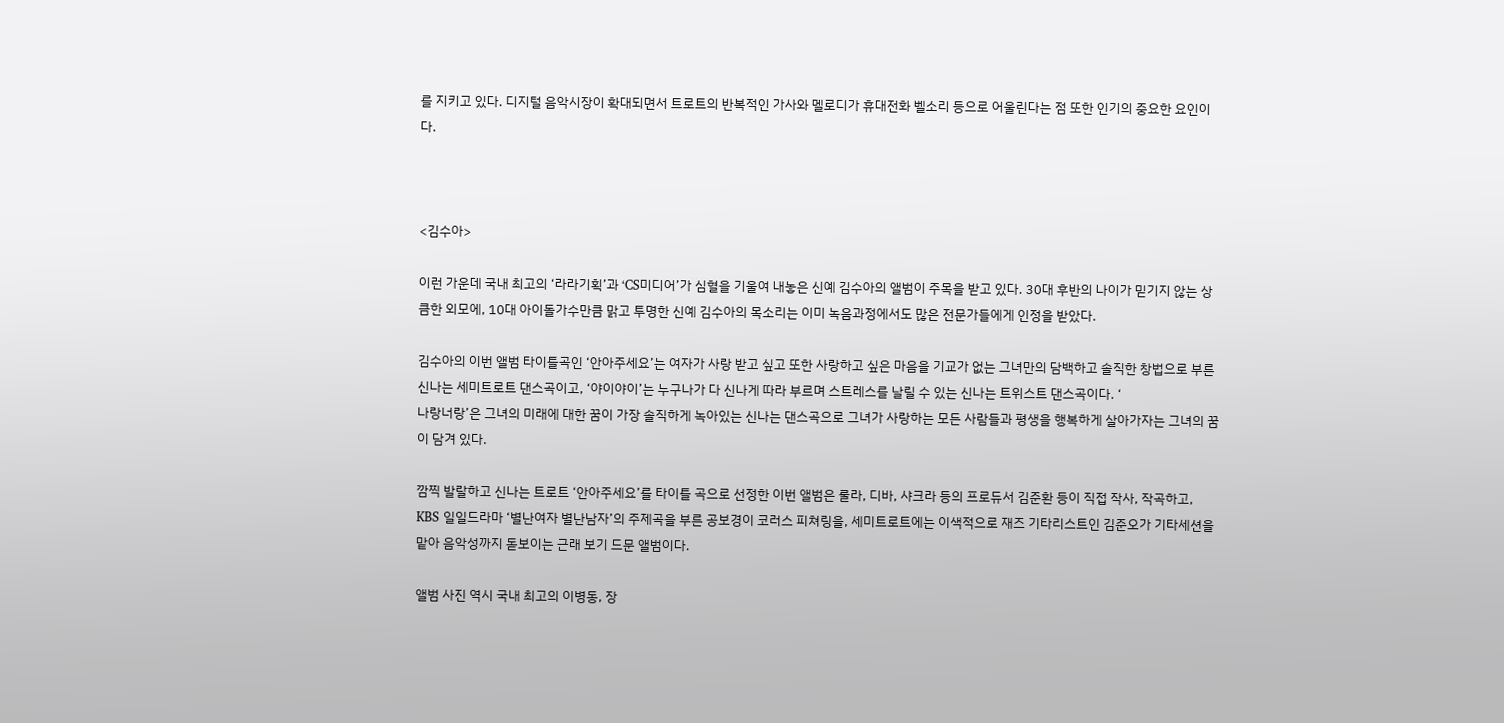를 지키고 있다. 디지털 음악시장이 확대되면서 트로트의 반복적인 가사와 멜로디가 휴대전화 벨소리 등으로 어울린다는 점 또한 인기의 중요한 요인이다.



<김수아>

이런 가운데 국내 최고의 ‘라라기획’과 ‘CS미디어’가 심혈을 기울여 내놓은 신예 김수아의 앨범이 주목을 받고 있다. 30대 후반의 나이가 믿기지 않는 상큼한 외모에, 10대 아이돌가수만큼 맑고 투명한 신예 김수아의 목소리는 이미 녹음과정에서도 많은 전문가들에게 인정을 받았다.

김수아의 이번 앨범 타이틀곡인 ‘안아주세요’는 여자가 사랑 받고 싶고 또한 사랑하고 싶은 마음을 기교가 없는 그녀만의 담백하고 솔직한 창법으로 부른 신나는 세미트로트 댄스곡이고, ‘야이야이’는 누구나가 다 신나게 따라 부르며 스트레스를 날릴 수 있는 신나는 트위스트 댄스곡이다. ‘
나랑너랑’은 그녀의 미래에 대한 꿈이 가장 솔직하게 녹아있는 신나는 댄스곡으로 그녀가 사랑하는 모든 사람들과 평생을 행복하게 살아가자는 그녀의 꿈이 담겨 있다.

깜찍 발랄하고 신나는 트로트 ‘안아주세요’를 타이틀 곡으로 선정한 이번 앨범은 룰라, 디바, 샤크라 등의 프로듀서 김준환 등이 직접 작사, 작곡하고, KBS 일일드라마 ‘별난여자 별난남자’의 주제곡을 부른 공보경이 코러스 피쳐링을, 세미트로트에는 이색적으로 재즈 기타리스트인 김준오가 기타세션을 맡아 음악성까지 돋보이는 근래 보기 드문 앨범이다.

앨범 사진 역시 국내 최고의 이병동, 장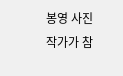봉영 사진작가가 참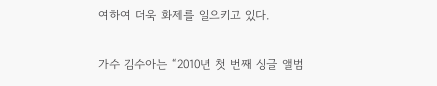여하여 더욱 화제를 일으키고 있다.

가수 김수아는 “2010년 첫 번째 싱글 앨범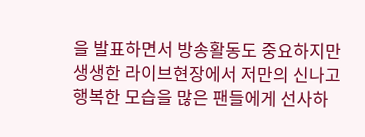을 발표하면서 방송활동도 중요하지만 생생한 라이브현장에서 저만의 신나고 행복한 모습을 많은 팬들에게 선사하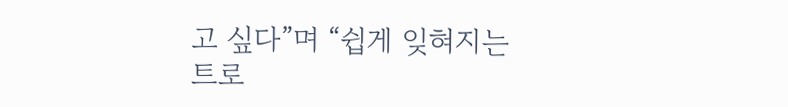고 싶다”며 “쉽게 잊혀지는 트로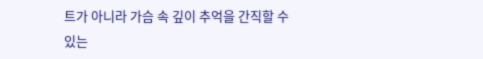트가 아니라 가슴 속 깊이 추억을 간직할 수 있는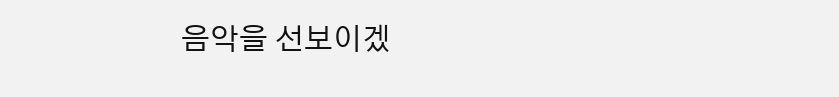음악을 선보이겠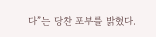다”는 당찬 포부를 밝혔다.